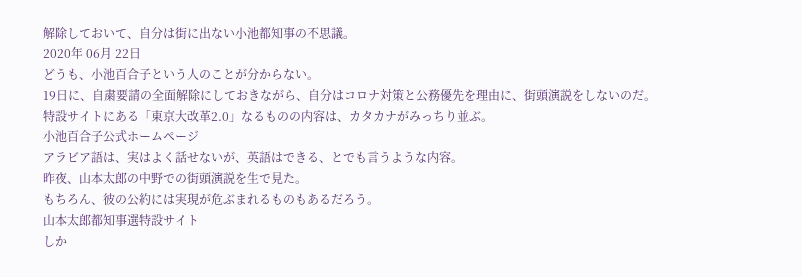解除しておいて、自分は街に出ない小池都知事の不思議。
2020年 06月 22日
どうも、小池百合子という人のことが分からない。
19日に、自粛要請の全面解除にしておきながら、自分はコロナ対策と公務優先を理由に、街頭演説をしないのだ。
特設サイトにある「東京大改革2.0」なるものの内容は、カタカナがみっちり並ぶ。
小池百合子公式ホームページ
アラビア語は、実はよく話せないが、英語はできる、とでも言うような内容。
昨夜、山本太郎の中野での街頭演説を生で見た。
もちろん、彼の公約には実現が危ぶまれるものもあるだろう。
山本太郎都知事選特設サイト
しか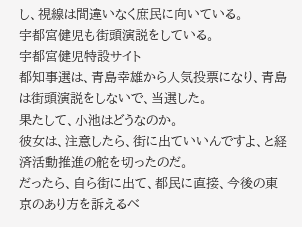し、視線は間違いなく庶民に向いている。
宇都宮健児も街頭演説をしている。
宇都宮健児特設サイト
都知事選は、青島幸雄から人気投票になり、青島は街頭演説をしないで、当選した。
果たして、小池はどうなのか。
彼女は、注意したら、街に出ていいんですよ、と経済活動推進の舵を切ったのだ。
だったら、自ら街に出て、都民に直接、今後の東京のあり方を訴えるべ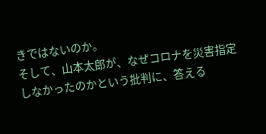きではないのか。
そして、山本太郎が、なぜコロナを災害指定しなかったのかという批判に、答える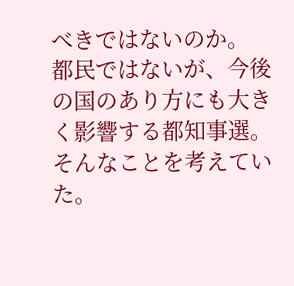べきではないのか。
都民ではないが、今後の国のあり方にも大きく影響する都知事選。
そんなことを考えていた。